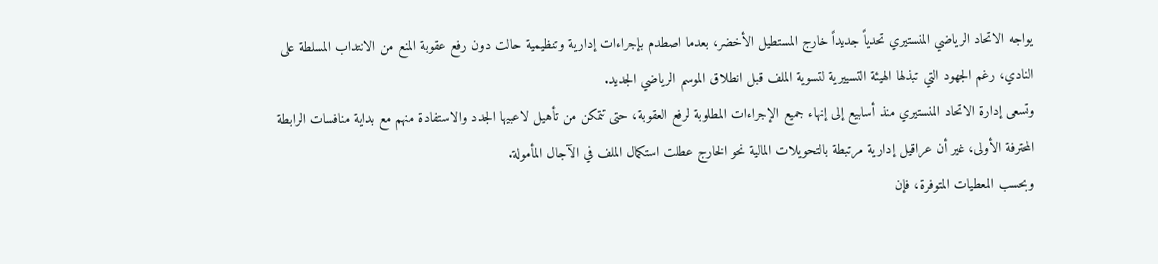يواجه الاتحاد الرياضي المنستيري تحدياً جديداً خارج المستطيل الأخضر، بعدما اصطدم بإجراءات إدارية وتنظيمية حالت دون رفع عقوبة المنع من الانتداب المسلطة على النادي، رغم الجهود التي تبذلها الهيئة التسييرية لتسوية الملف قبل انطلاق الموسم الرياضي الجديد.
وتسعى إدارة الاتحاد المنستيري منذ أسابيع إلى إنهاء جميع الإجراءات المطلوبة لرفع العقوبة، حتى تتمكن من تأهيل لاعبيها الجدد والاستفادة منهم مع بداية منافسات الرابطة المحترفة الأولى، غير أن عراقيل إدارية مرتبطة بالتحويلات المالية نحو الخارج عطلت استكمال الملف في الآجال المأمولة.
وبحسب المعطيات المتوفرة، فإن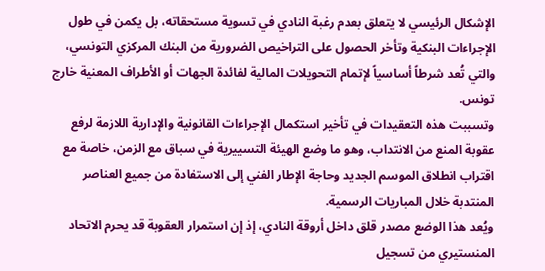الإشكال الرئيسي لا يتعلق بعدم رغبة النادي في تسوية مستحقاته، بل يكمن في طول الإجراءات البنكية وتأخر الحصول على التراخيص الضرورية من البنك المركزي التونسي، والتي تُعد شرطاً أساسياً لإتمام التحويلات المالية لفائدة الجهات أو الأطراف المعنية خارج تونس.
وتسببت هذه التعقيدات في تأخير استكمال الإجراءات القانونية والإدارية اللازمة لرفع عقوبة المنع من الانتداب، وهو ما وضع الهيئة التسييرية في سباق مع الزمن، خاصة مع اقتراب انطلاق الموسم الجديد وحاجة الإطار الفني إلى الاستفادة من جميع العناصر المنتدبة خلال المباريات الرسمية.
ويُعد هذا الوضع مصدر قلق داخل أروقة النادي، إذ إن استمرار العقوبة قد يحرم الاتحاد المنستيري من تسجيل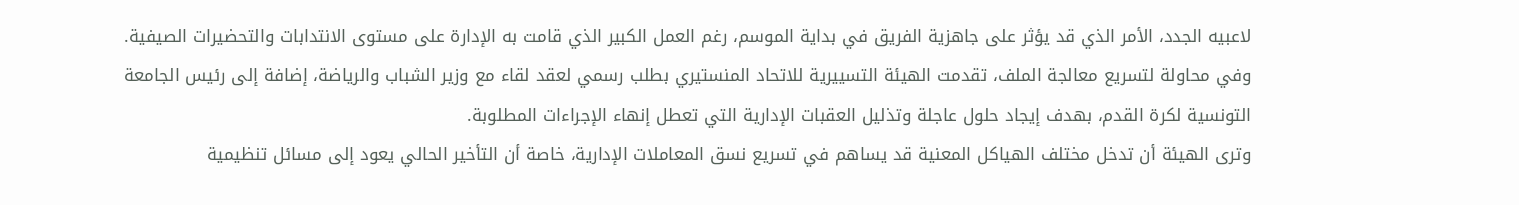لاعبيه الجدد، الأمر الذي قد يؤثر على جاهزية الفريق في بداية الموسم، رغم العمل الكبير الذي قامت به الإدارة على مستوى الانتدابات والتحضيرات الصيفية.
وفي محاولة لتسريع معالجة الملف، تقدمت الهيئة التسييرية للاتحاد المنستيري بطلب رسمي لعقد لقاء مع وزير الشباب والرياضة، إضافة إلى رئيس الجامعة التونسية لكرة القدم، بهدف إيجاد حلول عاجلة وتذليل العقبات الإدارية التي تعطل إنهاء الإجراءات المطلوبة.
وترى الهيئة أن تدخل مختلف الهياكل المعنية قد يساهم في تسريع نسق المعاملات الإدارية، خاصة أن التأخير الحالي يعود إلى مسائل تنظيمية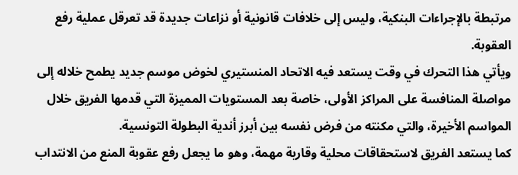مرتبطة بالإجراءات البنكية، وليس إلى خلافات قانونية أو نزاعات جديدة قد تعرقل عملية رفع العقوبة.
ويأتي هذا التحرك في وقت يستعد فيه الاتحاد المنستيري لخوض موسم جديد يطمح خلاله إلى مواصلة المنافسة على المراكز الأولى، خاصة بعد المستويات المميزة التي قدمها الفريق خلال المواسم الأخيرة، والتي مكنته من فرض نفسه بين أبرز أندية البطولة التونسية.
كما يستعد الفريق لاستحقاقات محلية وقارية مهمة، وهو ما يجعل رفع عقوبة المنع من الانتداب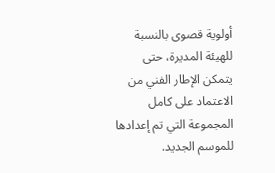أولوية قصوى بالنسبة للهيئة المديرة، حتى يتمكن الإطار الفني من الاعتماد على كامل المجموعة التي تم إعدادها للموسم الجديد.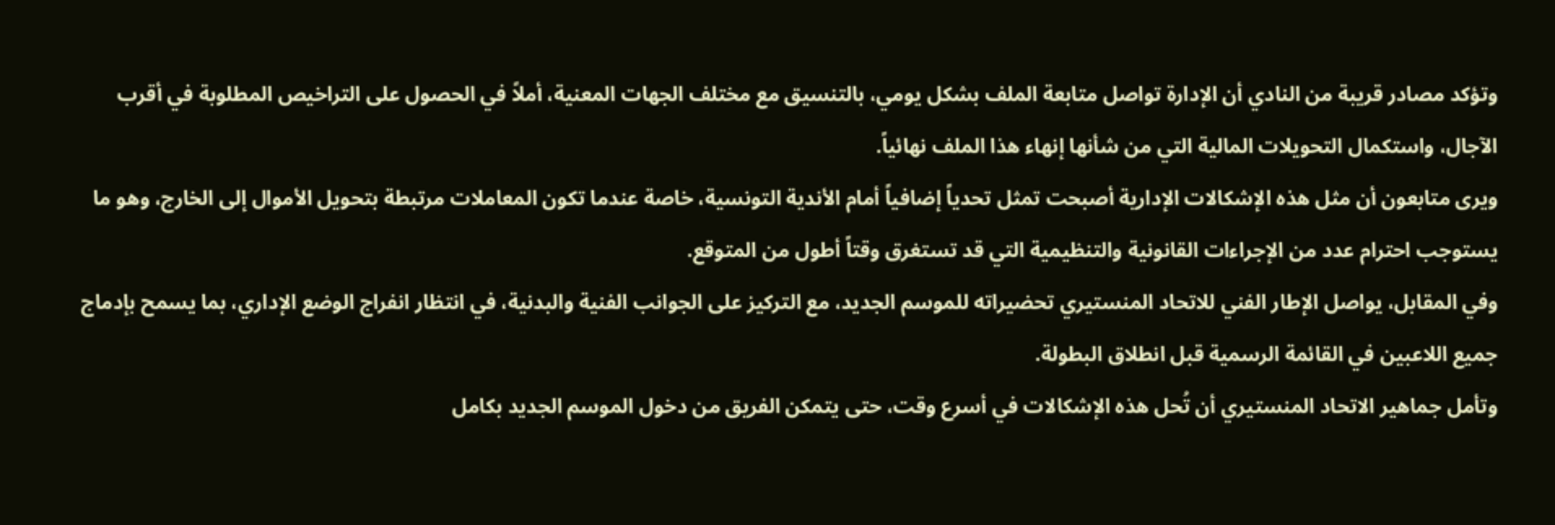وتؤكد مصادر قريبة من النادي أن الإدارة تواصل متابعة الملف بشكل يومي، بالتنسيق مع مختلف الجهات المعنية، أملاً في الحصول على التراخيص المطلوبة في أقرب الآجال، واستكمال التحويلات المالية التي من شأنها إنهاء هذا الملف نهائياً.
ويرى متابعون أن مثل هذه الإشكالات الإدارية أصبحت تمثل تحدياً إضافياً أمام الأندية التونسية، خاصة عندما تكون المعاملات مرتبطة بتحويل الأموال إلى الخارج، وهو ما يستوجب احترام عدد من الإجراءات القانونية والتنظيمية التي قد تستغرق وقتاً أطول من المتوقع.
وفي المقابل، يواصل الإطار الفني للاتحاد المنستيري تحضيراته للموسم الجديد، مع التركيز على الجوانب الفنية والبدنية، في انتظار انفراج الوضع الإداري، بما يسمح بإدماج جميع اللاعبين في القائمة الرسمية قبل انطلاق البطولة.
وتأمل جماهير الاتحاد المنستيري أن تُحل هذه الإشكالات في أسرع وقت، حتى يتمكن الفريق من دخول الموسم الجديد بكامل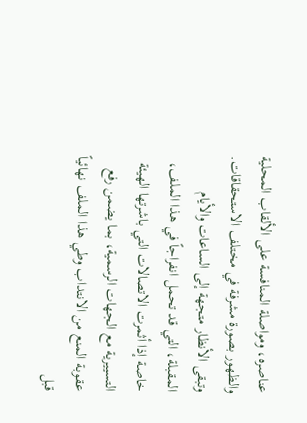عناصره، ومواصلة المنافسة على الألقاب المحلية والظهور بصورة مشرفة في مختلف الاستحقاقات.
وتبقى الأنظار متجهة إلى الساعات والأيام المقبلة، التي قد تحمل انفراجاً في هذا الملف، خاصة إذا أثمرت الاتصالات التي باشرتها الهيئة التسييرية مع الجهات الرسمية، بما يضمن رفع عقوبة المنع من الانتداب وطي هذا الملف نهائياً قبل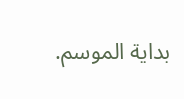بداية الموسم.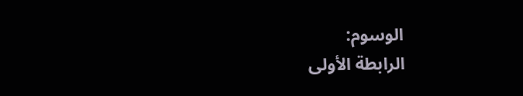الوسوم:
الرابطة الأولى